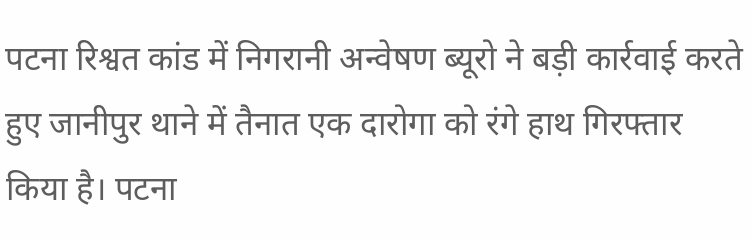पटना रिश्वत कांड में निगरानी अन्वेषण ब्यूरो ने बड़ी कार्रवाई करते हुए जानीपुर थाने में तैनात एक दारोगा को रंगे हाथ गिरफ्तार किया है। पटना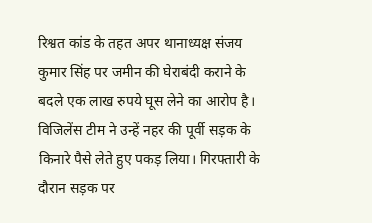रिश्वत कांड के तहत अपर थानाध्यक्ष संजय कुमार सिंह पर जमीन की घेराबंदी कराने के बदले एक लाख रुपये घूस लेने का आरोप है। विजिलेंस टीम ने उन्हें नहर की पूर्वी सड़क के किनारे पैसे लेते हुए पकड़ लिया। गिरफ्तारी के दौरान सड़क पर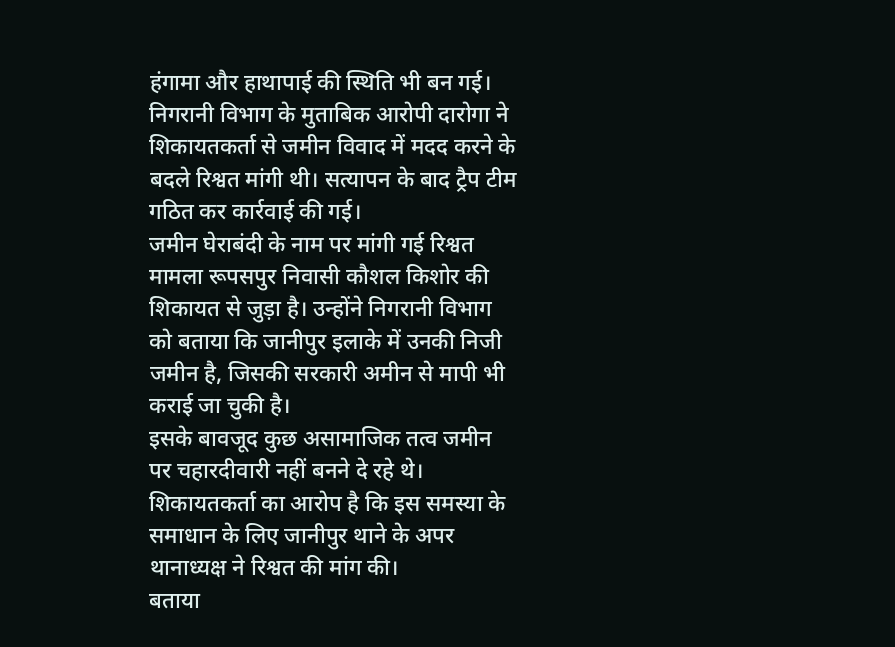हंगामा और हाथापाई की स्थिति भी बन गई।
निगरानी विभाग के मुताबिक आरोपी दारोगा ने शिकायतकर्ता से जमीन विवाद में मदद करने के बदले रिश्वत मांगी थी। सत्यापन के बाद ट्रैप टीम गठित कर कार्रवाई की गई।
जमीन घेराबंदी के नाम पर मांगी गई रिश्वत
मामला रूपसपुर निवासी कौशल किशोर की शिकायत से जुड़ा है। उन्होंने निगरानी विभाग को बताया कि जानीपुर इलाके में उनकी निजी जमीन है, जिसकी सरकारी अमीन से मापी भी कराई जा चुकी है।
इसके बावजूद कुछ असामाजिक तत्व जमीन पर चहारदीवारी नहीं बनने दे रहे थे। शिकायतकर्ता का आरोप है कि इस समस्या के समाधान के लिए जानीपुर थाने के अपर थानाध्यक्ष ने रिश्वत की मांग की।
बताया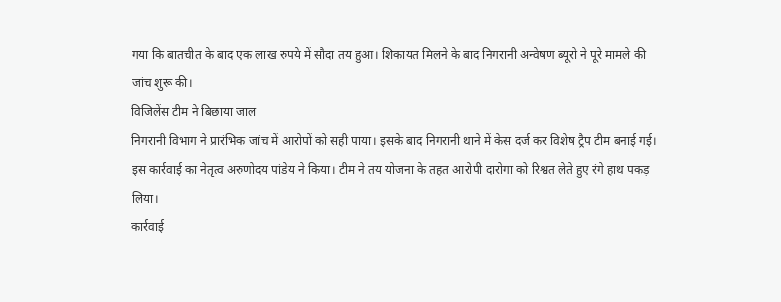गया कि बातचीत के बाद एक लाख रुपये में सौदा तय हुआ। शिकायत मिलने के बाद निगरानी अन्वेषण ब्यूरो ने पूरे मामले की जांच शुरू की।
विजिलेंस टीम ने बिछाया जाल
निगरानी विभाग ने प्रारंभिक जांच में आरोपों को सही पाया। इसके बाद निगरानी थाने में केस दर्ज कर विशेष ट्रैप टीम बनाई गई।
इस कार्रवाई का नेतृत्व अरुणोदय पांडेय ने किया। टीम ने तय योजना के तहत आरोपी दारोगा को रिश्वत लेते हुए रंगे हाथ पकड़ लिया।
कार्रवाई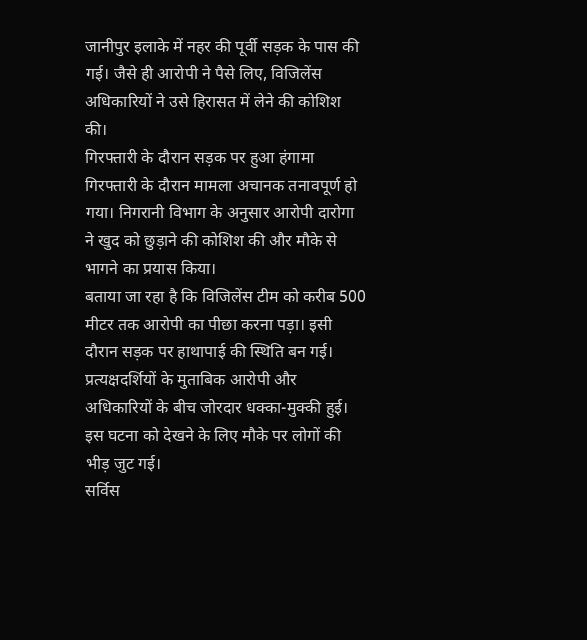जानीपुर इलाके में नहर की पूर्वी सड़क के पास की गई। जैसे ही आरोपी ने पैसे लिए, विजिलेंस अधिकारियों ने उसे हिरासत में लेने की कोशिश की।
गिरफ्तारी के दौरान सड़क पर हुआ हंगामा
गिरफ्तारी के दौरान मामला अचानक तनावपूर्ण हो गया। निगरानी विभाग के अनुसार आरोपी दारोगा ने खुद को छुड़ाने की कोशिश की और मौके से भागने का प्रयास किया।
बताया जा रहा है कि विजिलेंस टीम को करीब 500 मीटर तक आरोपी का पीछा करना पड़ा। इसी दौरान सड़क पर हाथापाई की स्थिति बन गई।
प्रत्यक्षदर्शियों के मुताबिक आरोपी और अधिकारियों के बीच जोरदार धक्का-मुक्की हुई। इस घटना को देखने के लिए मौके पर लोगों की भीड़ जुट गई।
सर्विस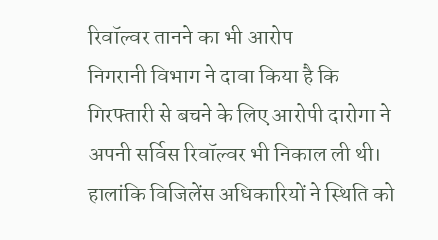रिवॉल्वर तानने का भी आरोप
निगरानी विभाग ने दावा किया है कि गिरफ्तारी से बचने के लिए आरोपी दारोगा ने अपनी सर्विस रिवॉल्वर भी निकाल ली थी।
हालांकि विजिलेंस अधिकारियों ने स्थिति को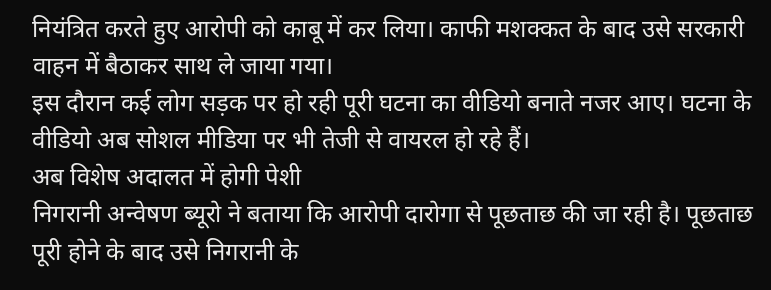नियंत्रित करते हुए आरोपी को काबू में कर लिया। काफी मशक्कत के बाद उसे सरकारी वाहन में बैठाकर साथ ले जाया गया।
इस दौरान कई लोग सड़क पर हो रही पूरी घटना का वीडियो बनाते नजर आए। घटना के वीडियो अब सोशल मीडिया पर भी तेजी से वायरल हो रहे हैं।
अब विशेष अदालत में होगी पेशी
निगरानी अन्वेषण ब्यूरो ने बताया कि आरोपी दारोगा से पूछताछ की जा रही है। पूछताछ पूरी होने के बाद उसे निगरानी के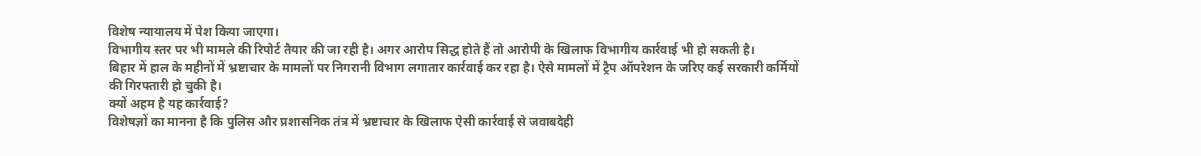विशेष न्यायालय में पेश किया जाएगा।
विभागीय स्तर पर भी मामले की रिपोर्ट तैयार की जा रही है। अगर आरोप सिद्ध होते हैं तो आरोपी के खिलाफ विभागीय कार्रवाई भी हो सकती है।
बिहार में हाल के महीनों में भ्रष्टाचार के मामलों पर निगरानी विभाग लगातार कार्रवाई कर रहा है। ऐसे मामलों में ट्रैप ऑपरेशन के जरिए कई सरकारी कर्मियों की गिरफ्तारी हो चुकी है।
क्यों अहम है यह कार्रवाई?
विशेषज्ञों का मानना है कि पुलिस और प्रशासनिक तंत्र में भ्रष्टाचार के खिलाफ ऐसी कार्रवाई से जवाबदेही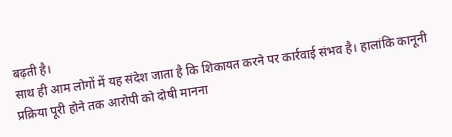बढ़ती है।
साथ ही आम लोगों में यह संदेश जाता है कि शिकायत करने पर कार्रवाई संभव है। हालांकि कानूनी प्रक्रिया पूरी होने तक आरोपी को दोषी मानना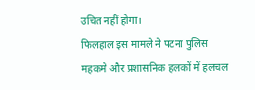उचित नहीं होगा।
फिलहाल इस मामले ने पटना पुलिस महकमे और प्रशासनिक हलकों में हलचल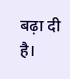बढ़ा दी है।